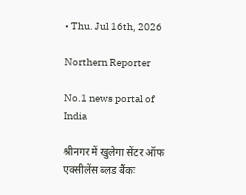• Thu. Jul 16th, 2026

Northern Reporter

No.1 news portal of India

श्रीनगर में खुलेगा सेंटर ऑफ एक्सीलेंस ब्लड बैंकः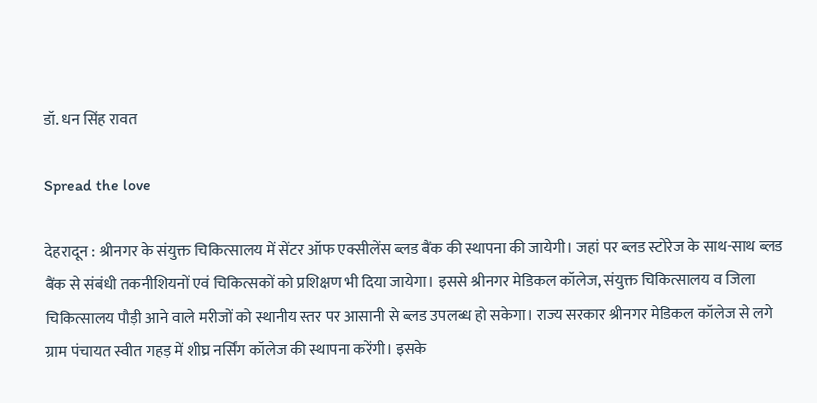डॉ. धन सिंह रावत

Spread the love

देहरादून : श्रीनगर के संयुक्त चिकित्सालय में सेंटर ऑफ एक्सीलेंस ब्लड बैंक की स्थापना की जायेगी। जहां पर ब्लड स्टोरेज के साथ-साथ ब्लड बैंक से संबंधी तकनीशियनों एवं चिकित्सकों को प्रशिक्षण भी दिया जायेगा। इससे श्रीनगर मेडिकल कॉलेज, संयुक्त चिकित्सालय व जिला चिकित्सालय पौड़ी आने वाले मरीजों को स्थानीय स्तर पर आसानी से ब्लड उपलब्ध हो सकेगा। राज्य सरकार श्रीनगर मेडिकल कॉलेज से लगे ग्राम पंचायत स्वीत गहड़ में शीघ्र नर्सिंग कॉलेज की स्थापना करेंगी। इसके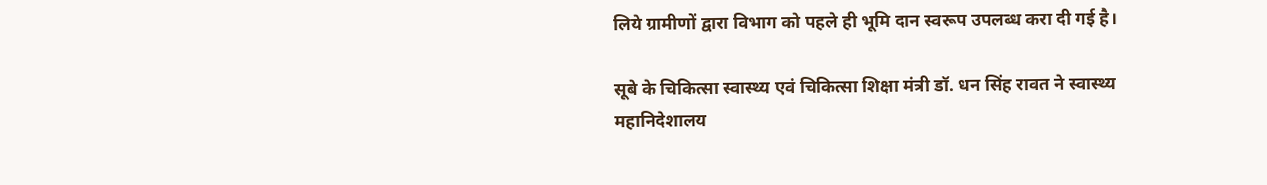लिये ग्रामीणों द्वारा विभाग को पहले ही भूमि दान स्वरूप उपलब्ध करा दी गई है।

सूबे के चिकित्सा स्वास्थ्य एवं चिकित्सा शिक्षा मंत्री डॉ. धन सिंह रावत ने स्वास्थ्य महानिदेशालय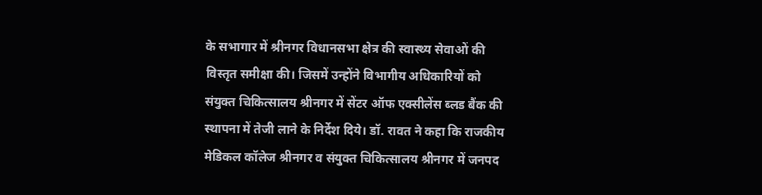के सभागार में श्रीनगर विधानसभा क्षेत्र की स्वास्थ्य सेवाओं की विस्तृत समीक्षा की। जिसमें उन्होंने विभागीय अधिकारियों को संयुक्त चिकित्सालय श्रीनगर में सेंटर ऑफ एक्सीलेंस ब्लड बैंक की स्थापना में तेजी लाने के निर्देश दिये। डॉ. रावत ने कहा कि राजकीय मेडिकल कॉलेज श्रीनगर व संयुक्त चिकित्सालय श्रीनगर में जनपद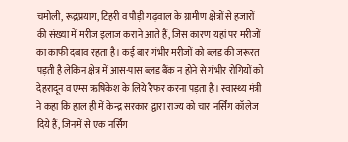चमोली, रूद्रप्रयाग, टिहरी व पौड़ी गढ़वाल के ग्रामीण क्षेत्रों से हजारों की संख्या में मरीज इलाज कराने आते हैं, जिस कारण यहां पर मरीजों का काफी दबाव रहता है। कई बार गंभीर मरीजों को ब्लड की जरूरत पड़ती है लेकिन क्षेत्र में आस-पास ब्लड बैंक न होने से गंभीर रोगियों को देहरादून व एम्स ऋषिकेश के लिये रैफर करना पड़ता है। स्वास्थ्य मंत्री ने कहा कि हाल ही में केन्द्र सरकार द्वारा राज्य को चार नर्सिंग कॉलेज दिये हैं, जिनमें से एक नर्सिंग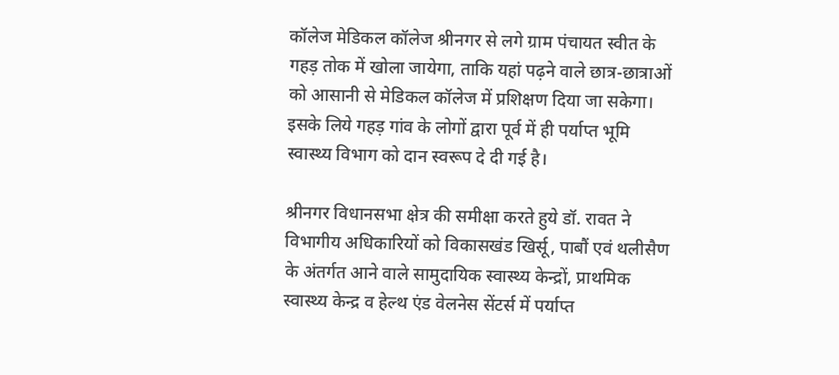कॉलेज मेडिकल कॉलेज श्रीनगर से लगे ग्राम पंचायत स्वीत के गहड़ तोक में खोला जायेगा, ताकि यहां पढ़ने वाले छात्र-छात्राओं को आसानी से मेडिकल कॉलेज में प्रशिक्षण दिया जा सकेगा। इसके लिये गहड़ गांव के लोगों द्वारा पूर्व में ही पर्याप्त भूमि स्वास्थ्य विभाग को दान स्वरूप दे दी गई है।

श्रीनगर विधानसभा क्षेत्र की समीक्षा करते हुये डॉ. रावत ने विभागीय अधिकारियों को विकासखंड खिर्सू, पाबौं एवं थलीसैण के अंतर्गत आने वाले सामुदायिक स्वास्थ्य केन्द्रों, प्राथमिक स्वास्थ्य केन्द्र व हेल्थ एंड वेलनेस सेंटर्स में पर्याप्त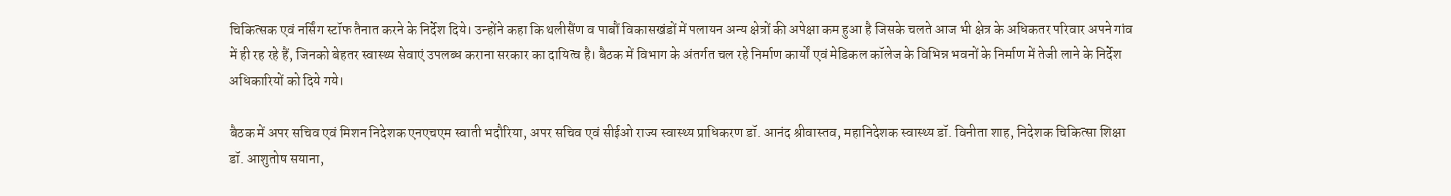चिकित्सक एवं नर्सिंग स्टॉफ तैनात करने के निर्देश दिये। उन्होंने कहा कि थलीसैंण व पाबौं विकासखंडों में पलायन अन्य क्षेत्रों की अपेक्षा कम हुआ है जिसके चलते आज भी क्षेत्र के अधिकतर परिवार अपने गांव में ही रह रहे हैं, जिनको बेहतर स्वास्थ्य सेवाएं उपलब्ध कराना सरकार का दायित्व है। बैठक में विभाग के अंतर्गत चल रहे निर्माण कार्यों एवं मेडिकल कॉलेज के विभिन्न भवनों के निर्माण में तेजी लाने के निर्देश अधिकारियों को दिये गये।

बैठक में अपर सचिव एवं मिशन निदेशक एनएचएम स्वाती भदौरिया, अपर सचिव एवं सीईओ राज्य स्वास्थ्य प्राधिकरण डॉ. आनंद श्रीवास्तव, महानिदेशक स्वास्थ्य डॉ. विनीता शाह, निदेशक चिकित्सा शिक्षा डॉ. आशुतोष सयाना,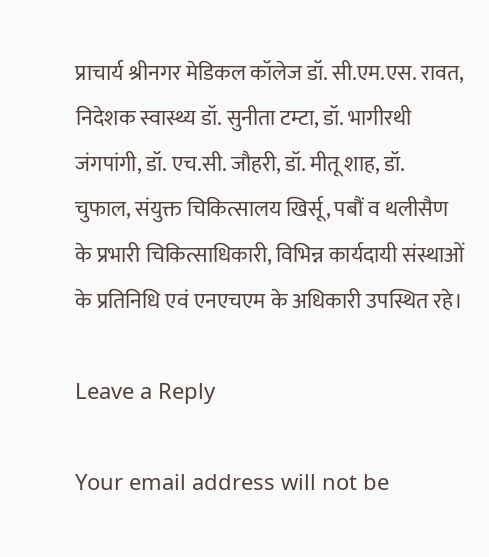प्राचार्य श्रीनगर मेडिकल कॉलेज डॉ. सी.एम.एस. रावत, निदेशक स्वास्थ्य डॉ. सुनीता टम्टा, डॉ. भागीरथी जंगपांगी, डॉ. एच.सी. जौहरी, डॉ. मीतू शाह, डॉ. चुफाल, संयुक्त चिकित्सालय खिर्सू, पबौं व थलीसैण के प्रभारी चिकित्साधिकारी, विभिन्न कार्यदायी संस्थाओं के प्रतिनिधि एवं एनएचएम के अधिकारी उपस्थित रहे।

Leave a Reply

Your email address will not be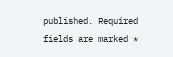published. Required fields are marked *